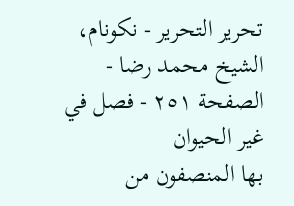تحرير التحرير - نکونام، الشيخ محمد رضا - الصفحة ٢٥١ - فصل في غير الحيوان
بها المنصفون من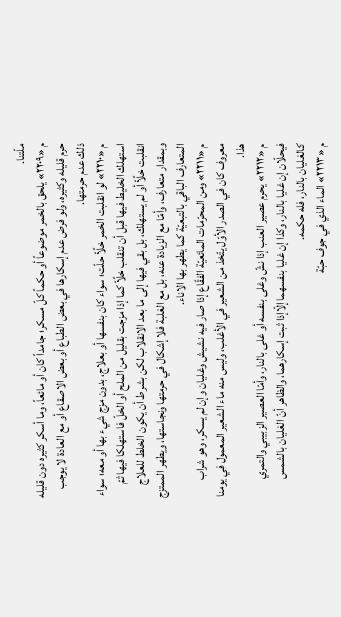ملّتنا.
م «٢٢٠٩» يلحق بالخمر موضوعاً أو حكماً كلّ مسكر؛ جامداً كان أو مائعاً، وما أسكر كثيره دون قليله حرم قليله وكثيره، ولو فرض عدم إسكارها في بعض الطباع أو بعض الاصقاع أو مع العادة لا يوجب ذلك عدم حرمتها.
م «٢٢١٠» لو انقلبت الخمر خلًاّ حلّت؛ سواء كان بنفسها أو بعلاج، بدون مزج شيء بها أو معه؛ سواء استهلك الخليط فيها قبل أن تنقلب خلًاّ كما إذا مزجت بقليل من الملح أو الخلّ فاستهلكا فيها ثمّ انقلبت خلًاّ أو لم يستهلك، بل بقي فيها إلى ما بعد الانقلاب لكن بشرط أن يكون الخلط للعلاج وبمقدار متعارف، وأمّا مع الزيادة عنه، بل مع الغلبة فلا إشكال في حرمتها ونجاستها، ويطهر الممتزج المتعارف الباقي بالتبعيّة كما يطهر بها الاناء.
م «٢٢١١» ومن المحرّمات المائعيّة الفقّاع إذا صار فيه نشيش وغليان وإن لم يسكر، وهو شراب معروف كان في الصدر الأوّل يتّخذ من الشعير في الأغلب، وليس منه ماء الشعير المعمول في يومنا هذا.
م «٢٢١٢» يحرم عصير العنب إذا نشّ وغلى بنفسه أو غلى بالنار، وأمّا العصير الزبيبي والتمري فيحلّان إن غليا بالنار، وكذا إن غليا بنفسهما إلّاإذا ثبت إسكارهما، والظاهر أنّ الغليان بالشمس كالغليان بالنار، فله حكمه.
م «٢٢١٣» الماء الذي في جوف حبّة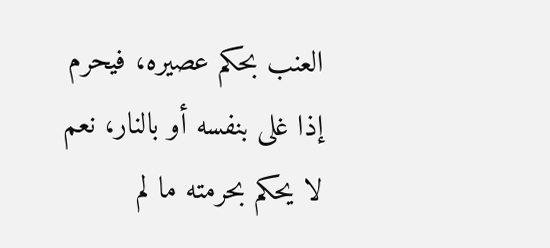العنب بحكم عصيره، فيحرم إذا غلى بنفسه أو بالنار، نعم لا يحكم بحرمته ما لم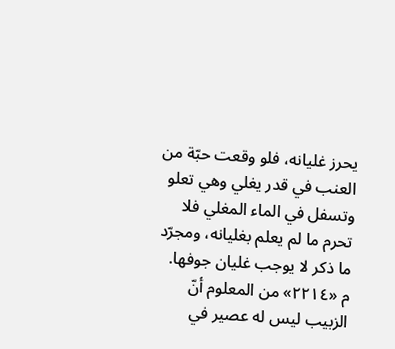يحرز غليانه، فلو وقعت حبّة من العنب في قدر يغلي وهي تعلو وتسفل في الماء المغلي فلا تحرم ما لم يعلم بغليانه، ومجرّد ما ذكر لا يوجب غليان جوفها.
م «٢٢١٤» من المعلوم أنّ الزبيب ليس له عصير في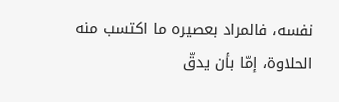نفسه، فالمراد بعصيره ما اكتسب منه الحلاوة، إمّا بأن يدقّ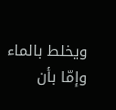ويخلط بالماء وإمّا بأن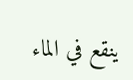ينقع في الماء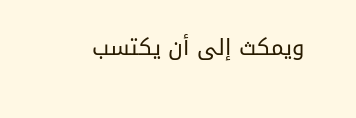ويمكث إلى أن يكتسب